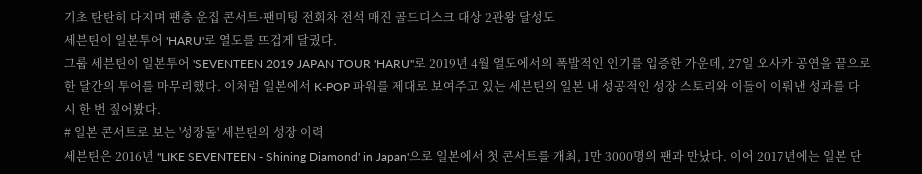기초 탄탄히 다지며 팬층 운집 콘서트·팬미팅 전회차 전석 매진 골드디스크 대상 2관왕 달성도
세븐틴이 일본투어 'HARU'로 열도를 뜨겁게 달궜다.
그룹 세븐틴이 일본투어 'SEVENTEEN 2019 JAPAN TOUR 'HARU''로 2019년 4월 열도에서의 폭발적인 인기를 입증한 가운데, 27일 오사카 공연을 끝으로 한 달간의 투어를 마무리했다. 이처럼 일본에서 K-POP 파워를 제대로 보여주고 있는 세븐틴의 일본 내 성공적인 성장 스토리와 이들이 이뤄낸 성과를 다시 한 번 짚어봤다.
# 일본 콘서트로 보는 '성장돌' 세븐틴의 성장 이력
세븐틴은 2016년 ''LIKE SEVENTEEN - Shining Diamond' in Japan'으로 일본에서 첫 콘서트를 개최, 1만 3000명의 팬과 만났다. 이어 2017년에는 일본 단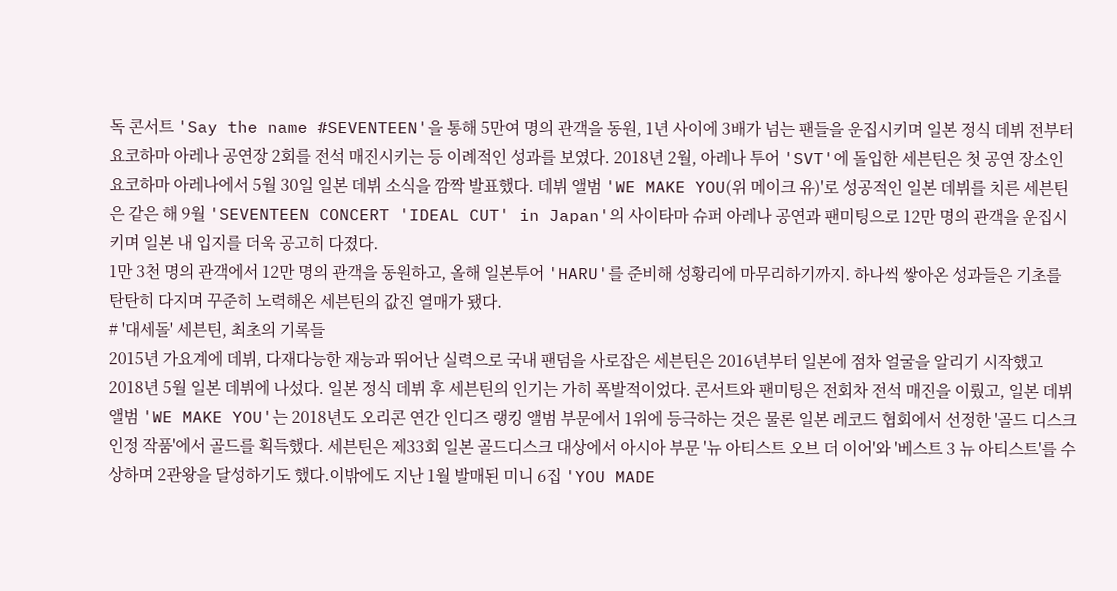독 콘서트 'Say the name #SEVENTEEN'을 통해 5만여 명의 관객을 동원, 1년 사이에 3배가 넘는 팬들을 운집시키며 일본 정식 데뷔 전부터 요코하마 아레나 공연장 2회를 전석 매진시키는 등 이례적인 성과를 보였다. 2018년 2월, 아레나 투어 'SVT'에 돌입한 세븐틴은 첫 공연 장소인 요코하마 아레나에서 5월 30일 일본 데뷔 소식을 깜짝 발표했다. 데뷔 앨범 'WE MAKE YOU(위 메이크 유)'로 성공적인 일본 데뷔를 치른 세븐틴은 같은 해 9월 'SEVENTEEN CONCERT 'IDEAL CUT' in Japan'의 사이타마 슈퍼 아레나 공연과 팬미팅으로 12만 명의 관객을 운집시키며 일본 내 입지를 더욱 공고히 다졌다.
1만 3천 명의 관객에서 12만 명의 관객을 동원하고, 올해 일본투어 'HARU'를 준비해 성황리에 마무리하기까지. 하나씩 쌓아온 성과들은 기초를 탄탄히 다지며 꾸준히 노력해온 세븐틴의 값진 열매가 됐다.
# '대세돌' 세븐틴, 최초의 기록들
2015년 가요계에 데뷔, 다재다능한 재능과 뛰어난 실력으로 국내 팬덤을 사로잡은 세븐틴은 2016년부터 일본에 점차 얼굴을 알리기 시작했고 2018년 5월 일본 데뷔에 나섰다. 일본 정식 데뷔 후 세븐틴의 인기는 가히 폭발적이었다. 콘서트와 팬미팅은 전회차 전석 매진을 이뤘고, 일본 데뷔 앨범 'WE MAKE YOU'는 2018년도 오리콘 연간 인디즈 랭킹 앨범 부문에서 1위에 등극하는 것은 물론 일본 레코드 협회에서 선정한 '골드 디스크 인정 작품'에서 골드를 획득했다. 세븐틴은 제33회 일본 골드디스크 대상에서 아시아 부문 '뉴 아티스트 오브 더 이어'와 '베스트 3 뉴 아티스트'를 수상하며 2관왕을 달성하기도 했다.이밖에도 지난 1월 발매된 미니 6집 'YOU MADE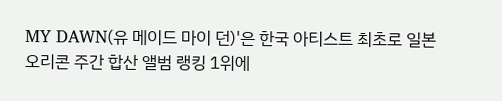MY DAWN(유 메이드 마이 던)'은 한국 아티스트 최초로 일본 오리콘 주간 합산 앨범 랭킹 1위에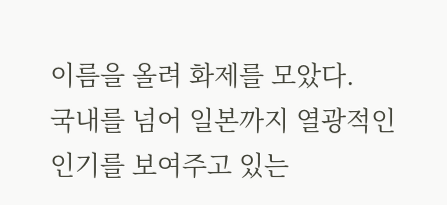이름을 올려 화제를 모았다.
국내를 넘어 일본까지 열광적인 인기를 보여주고 있는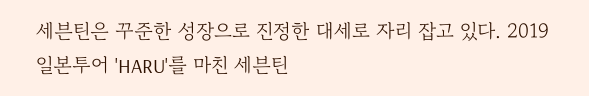세븐틴은 꾸준한 성장으로 진정한 대세로 자리 잡고 있다. 2019 일본투어 'HARU'를 마친 세븐틴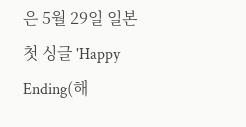은 5월 29일 일본 첫 싱글 'Happy Ending(해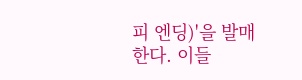피 엔딩)'을 발매한다. 이들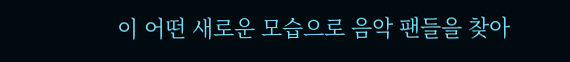이 어떤 새로운 모습으로 음악 팬들을 찾아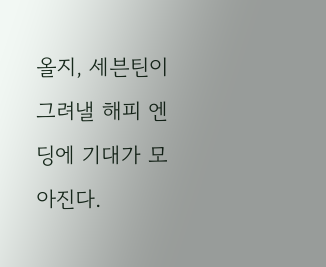올지, 세븐틴이 그려낼 해피 엔딩에 기대가 모아진다.